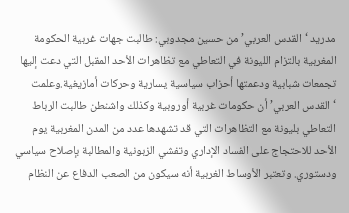مدريد ‘القدس العربي’ من حسين مجدوبي: طالبت جهات غربية الحكومة المغربية بالتزام الليونة في التعاطي مع تظاهرات الأحد المقبل التي دعت إليها تجمعات شبابية ودعمتها أحزاب سياسية يسارية وحركات أمازيغية.وعلمت ‘القدس العربي’ أن حكومات غربية أوروبية وكذلك واشنطن طالبت الرباط التعاطي بليونة مع التظاهرات التي قد تشهدها عدد من المدن المغربية يوم الأحد للاحتجاج على الفساد الإداري وتفشي الزبونية والمطالبة بإصلاح سياسي ودستوري. وتعتبر الأوساط الغربية أنه سيكون من الصعب الدفاع عن النظام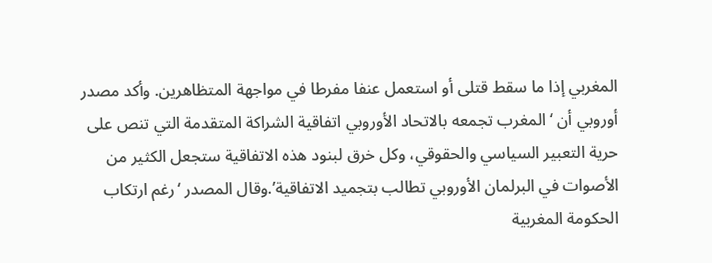المغربي إذا ما سقط قتلى أو استعمل عنفا مفرطا في مواجهة المتظاهرين. وأكد مصدر أوروبي أن ‘المغرب تجمعه بالاتحاد الأوروبي اتفاقية الشراكة المتقدمة التي تنص على حرية التعبير السياسي والحقوقي، وكل خرق لبنود هذه الاتفاقية ستجعل الكثير من الأصوات في البرلمان الأوروبي تطالب بتجميد الاتفاقية’.وقال المصدر ‘رغم ارتكاب الحكومة المغربية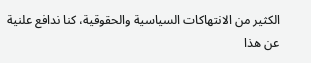الكثير من الانتهاكات السياسية والحقوقية، كنا ندافع علنية عن هذا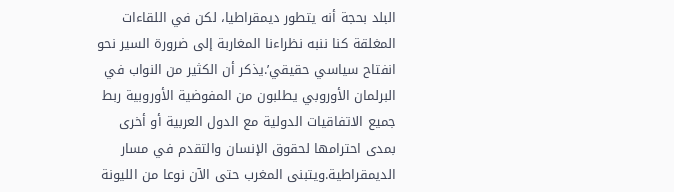البلد بحجة أنه يتطور ديمقراطيا، لكن في اللقاءات المغلقة كنا ننبه نظراءنا المغاربة إلى ضرورة السير نحو انفتاح سياسي حقيقي’.يذكر أن الكثير من النواب في البرلمان الأوروبي يطلبون من المفوضية الأوروبية ربط جميع الاتفاقيات الدولية مع الدول العربية أو أخرى بمدى احترامها لحقوق الإنسان والتقدم في مسار الديمقراطية.ويتبنى المغرب حتى الآن نوعا من الليونة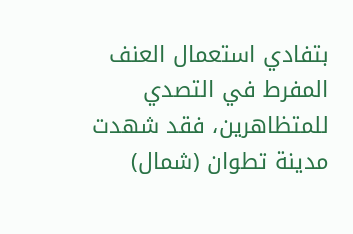بتفادي استعمال العنف المفرط في التصدي للمتظاهرين، فقد شهدت مدينة تطوان (شمال)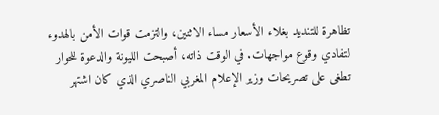تظاهرة للتنديد بغلاء الأسعار مساء الاثنين، والتزمت قوات الأمن بالهدوء لتفادي وقوع مواجهات. في الوقت ذاته، أصبحت الليونة والدعوة للحوار تطغى على تصريحات وزير الإعلام المغربي الناصري الذي كان اشتهر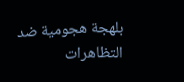بلهجة هجومية ضد التظاهرات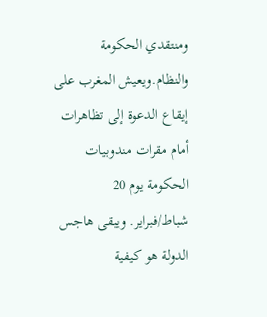ومنتقدي الحكومة والنظام.ويعيش المغرب على إيقاع الدعوة إلى تظاهرات أمام مقرات مندوبيات الحكومة يوم 20 شباط/فبراير. ويبقى هاجس الدولة هو كيفية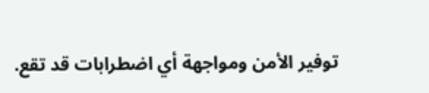توفير الأمن ومواجهة أي اضطرابات قد تقع.